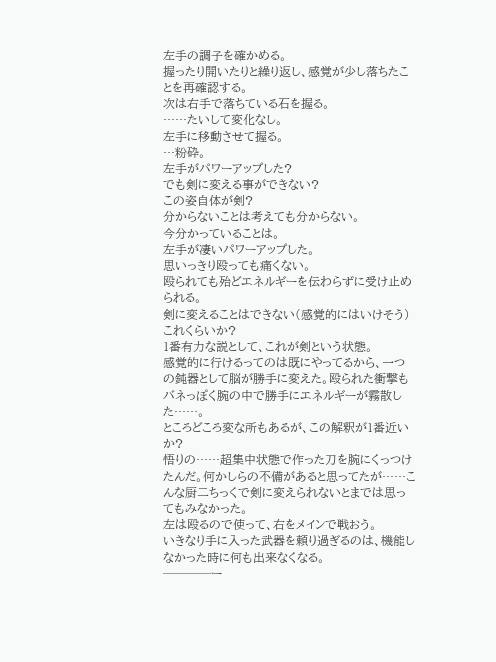左手の調子を確かめる。
握ったり開いたりと繰り返し、感覚が少し落ちたことを再確認する。
次は右手で落ちている石を握る。
……たいして変化なし。
左手に移動させて握る。
…粉砕。
左手がパワーアップした?
でも剣に変える事ができない?
この姿自体が剣?
分からないことは考えても分からない。
今分かっていることは。
左手が凄いパワーアップした。
思いっきり殴っても痛くない。
殴られても殆どエネルギーを伝わらずに受け止められる。
剣に変えることはできない(感覚的にはいけそう)
これくらいか?
1番有力な説として、これが剣という状態。
感覚的に行けるってのは既にやってるから、一つの鈍器として脳が勝手に変えた。殴られた衝撃もバネっぽく腕の中で勝手にエネルギーが霧散した……。
ところどころ変な所もあるが、この解釈が1番近いか?
悟りの……超集中状態で作った刀を腕にくっつけたんだ。何かしらの不備があると思ってたが……こんな厨二ちっくで剣に変えられないとまでは思ってもみなかった。
左は殴るので使って、右をメインで戦おう。
いきなり手に入った武器を頼り過ぎるのは、機能しなかった時に何も出来なくなる。
────ー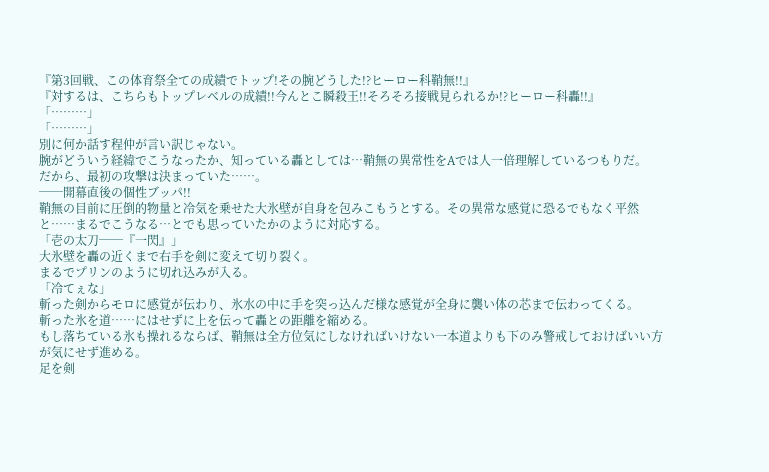『第3回戦、この体育祭全ての成績でトップ!その腕どうした!?ヒーロー科鞘無!!』
『対するは、こちらもトップレベルの成績!!今んとこ瞬殺王!!そろそろ接戦見られるか!?ヒーロー科轟!!』
「………」
「………」
別に何か話す程仲が言い訳じゃない。
腕がどういう経緯でこうなったか、知っている轟としては…鞘無の異常性をAでは人一倍理解しているつもりだ。
だから、最初の攻撃は決まっていた……。
──開幕直後の個性ブッパ!!
鞘無の目前に圧倒的物量と冷気を乗せた大氷壁が自身を包みこもうとする。その異常な感覚に恐るでもなく平然と……まるでこうなる…とでも思っていたかのように対応する。
「壱の太刀──『一閃』」
大氷壁を轟の近くまで右手を剣に変えて切り裂く。
まるでプリンのように切れ込みが入る。
「冷てぇな」
斬った剣からモロに感覚が伝わり、氷水の中に手を突っ込んだ様な感覚が全身に襲い体の芯まで伝わってくる。
斬った氷を道……にはせずに上を伝って轟との距離を縮める。
もし落ちている氷も操れるならば、鞘無は全方位気にしなければいけない一本道よりも下のみ警戒しておけばいい方が気にせず進める。
足を剣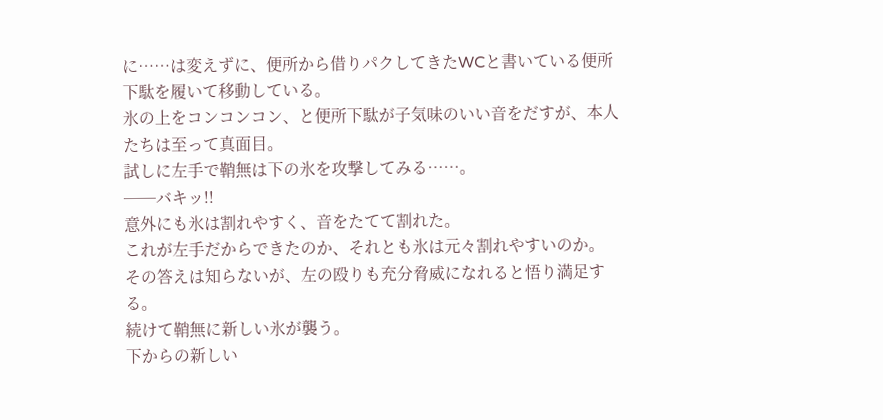に……は変えずに、便所から借りパクしてきたWCと書いている便所下駄を履いて移動している。
氷の上をコンコンコン、と便所下駄が子気味のいい音をだすが、本人たちは至って真面目。
試しに左手で鞘無は下の氷を攻撃してみる……。
──バキッ!!
意外にも氷は割れやすく、音をたてて割れた。
これが左手だからできたのか、それとも氷は元々割れやすいのか。
その答えは知らないが、左の殴りも充分脅威になれると悟り満足する。
続けて鞘無に新しい氷が襲う。
下からの新しい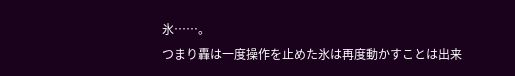氷……。
つまり轟は一度操作を止めた氷は再度動かすことは出来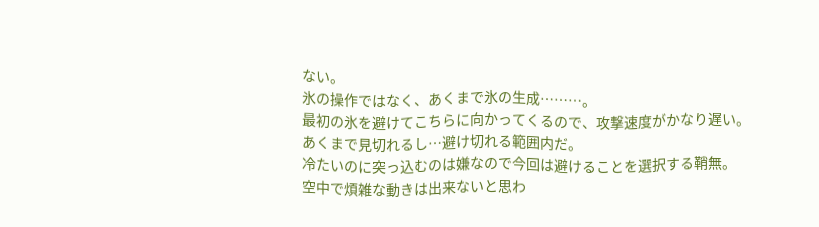ない。
氷の操作ではなく、あくまで氷の生成………。
最初の氷を避けてこちらに向かってくるので、攻撃速度がかなり遅い。
あくまで見切れるし…避け切れる範囲内だ。
冷たいのに突っ込むのは嫌なので今回は避けることを選択する鞘無。
空中で煩雑な動きは出来ないと思わ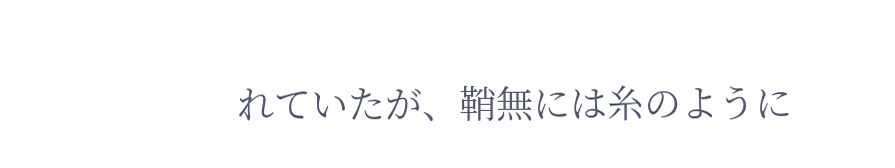れていたが、鞘無には糸のように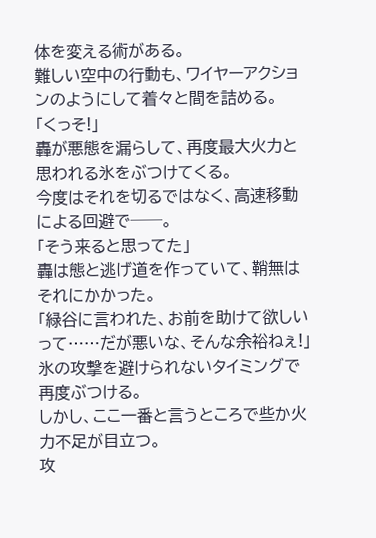体を変える術がある。
難しい空中の行動も、ワイヤーアクションのようにして着々と間を詰める。
「くっそ!」
轟が悪態を漏らして、再度最大火力と思われる氷をぶつけてくる。
今度はそれを切るではなく、高速移動による回避で──。
「そう来ると思ってた」
轟は態と逃げ道を作っていて、鞘無はそれにかかった。
「緑谷に言われた、お前を助けて欲しいって……だが悪いな、そんな余裕ねぇ!」
氷の攻撃を避けられないタイミングで再度ぶつける。
しかし、ここ一番と言うところで些か火力不足が目立つ。
攻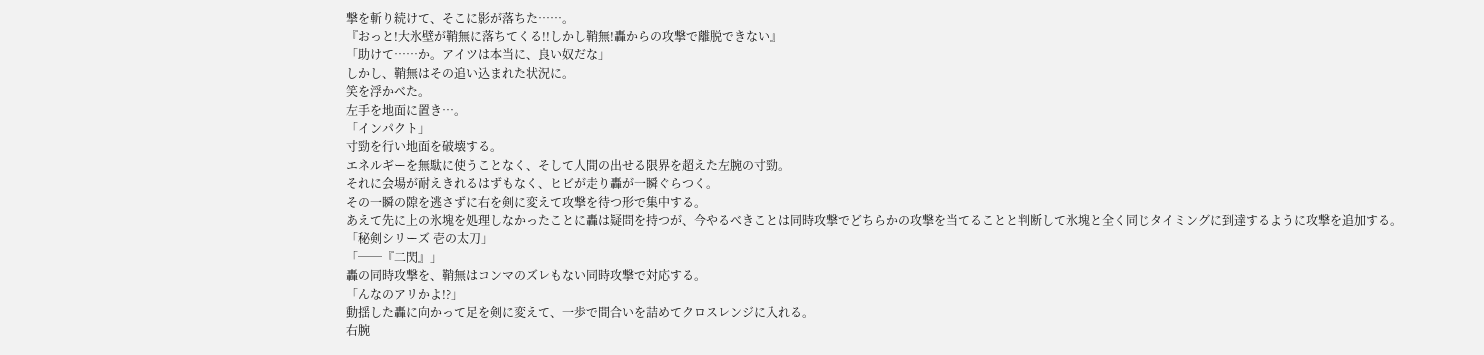撃を斬り続けて、そこに影が落ちた……。
『おっと!大氷壁が鞘無に落ちてくる!!しかし鞘無!轟からの攻撃で離脱できない』
「助けて……か。アイツは本当に、良い奴だな」
しかし、鞘無はその追い込まれた状況に。
笑を浮かべた。
左手を地面に置き…。
「インパクト」
寸勁を行い地面を破壊する。
エネルギーを無駄に使うことなく、そして人間の出せる限界を超えた左腕の寸勁。
それに会場が耐えきれるはずもなく、ヒビが走り轟が一瞬ぐらつく。
その一瞬の隙を逃さずに右を剣に変えて攻撃を待つ形で集中する。
あえて先に上の氷塊を処理しなかったことに轟は疑問を持つが、今やるべきことは同時攻撃でどちらかの攻撃を当てることと判断して氷塊と全く同じタイミングに到達するように攻撃を追加する。
「秘剣シリーズ 壱の太刀」
「──『二閃』」
轟の同時攻撃を、鞘無はコンマのズレもない同時攻撃で対応する。
「んなのアリかよ!?」
動揺した轟に向かって足を剣に変えて、一歩で間合いを詰めてクロスレンジに入れる。
右腕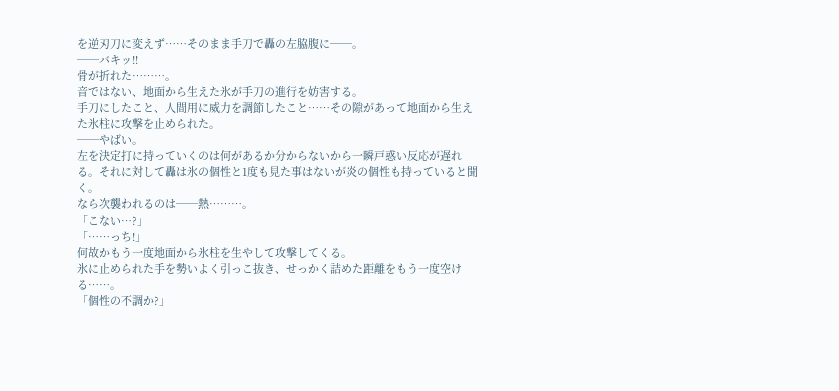を逆刃刀に変えず……そのまま手刀で轟の左脇腹に──。
──バキッ!!
骨が折れた………。
音ではない、地面から生えた氷が手刀の進行を妨害する。
手刀にしたこと、人間用に威力を調節したこと……その隙があって地面から生えた氷柱に攻撃を止められた。
──やばい。
左を決定打に持っていくのは何があるか分からないから一瞬戸惑い反応が遅れる。それに対して轟は氷の個性と1度も見た事はないが炎の個性も持っていると聞く。
なら次襲われるのは──熱………。
「こない…?」
「……っち!」
何故かもう一度地面から氷柱を生やして攻撃してくる。
氷に止められた手を勢いよく引っこ抜き、せっかく詰めた距離をもう一度空ける……。
「個性の不調か?」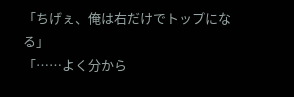「ちげぇ、俺は右だけでトップになる」
「……よく分から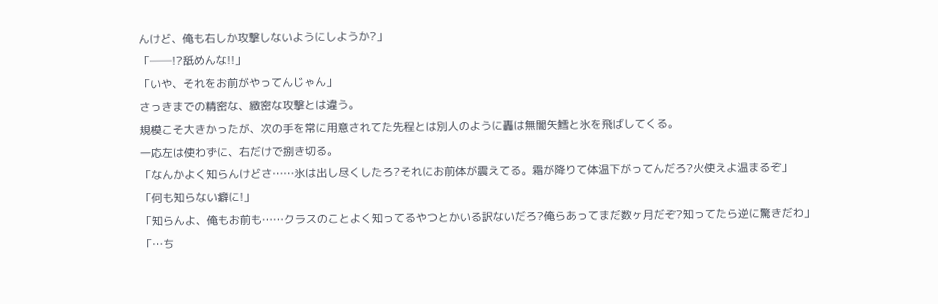んけど、俺も右しか攻撃しないようにしようか?」
「──!?舐めんな!!」
「いや、それをお前がやってんじゃん」
さっきまでの精密な、緻密な攻撃とは違う。
規模こそ大きかったが、次の手を常に用意されてた先程とは別人のように轟は無闇矢鱈と氷を飛ばしてくる。
一応左は使わずに、右だけで捌き切る。
「なんかよく知らんけどさ……氷は出し尽くしたろ?それにお前体が震えてる。霜が降りて体温下がってんだろ?火使えよ温まるぞ」
「何も知らない癖に!」
「知らんよ、俺もお前も……クラスのことよく知ってるやつとかいる訳ないだろ?俺らあってまだ数ヶ月だぞ?知ってたら逆に驚きだわ」
「…ち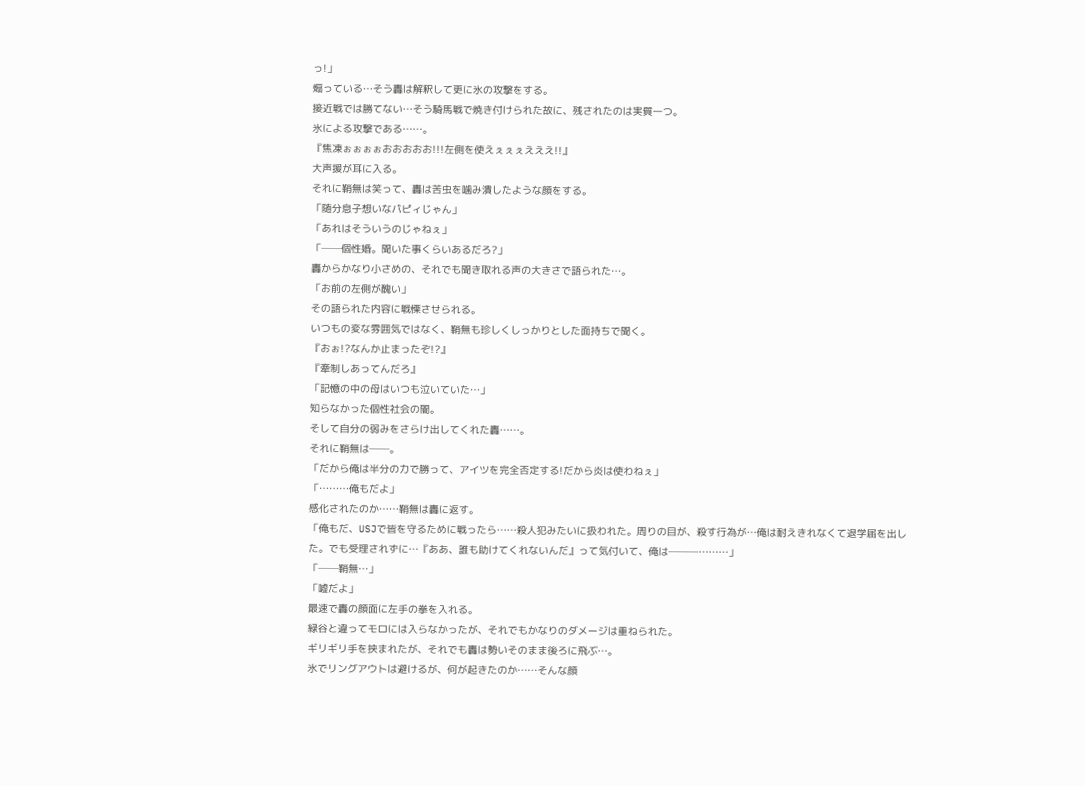っ!」
煽っている…そう轟は解釈して更に氷の攻撃をする。
接近戦では勝てない…そう騎馬戦で焼き付けられた故に、残されたのは実質一つ。
氷による攻撃である……。
『焦凍ぉぉぉぉおおおおお!!!左側を使えぇぇぇえええ!!』
大声援が耳に入る。
それに鞘無は笑って、轟は苦虫を噛み潰したような顔をする。
「随分息子想いなパピィじゃん」
「あれはそういうのじゃねぇ」
「──個性婚。聞いた事くらいあるだろ?」
轟からかなり小さめの、それでも聞き取れる声の大きさで語られた…。
「お前の左側が醜い」
その語られた内容に戦慄させられる。
いつもの変な雰囲気ではなく、鞘無も珍しくしっかりとした面持ちで聞く。
『おぉ!?なんか止まったぞ!?』
『牽制しあってんだろ』
「記憶の中の母はいつも泣いていた…」
知らなかった個性社会の闇。
そして自分の弱みをさらけ出してくれた轟……。
それに鞘無は──。
「だから俺は半分の力で勝って、アイツを完全否定する!だから炎は使わねぇ」
「………俺もだよ」
感化されたのか……鞘無は轟に返す。
「俺もだ、USJで皆を守るために戦ったら……殺人犯みたいに扱われた。周りの目が、殺す行為が…俺は耐えきれなくて退学届を出した。でも受理されずに…『ああ、誰も助けてくれないんだ』って気付いて、俺は───………」
「──鞘無…」
「嘘だよ」
最速で轟の顔面に左手の拳を入れる。
緑谷と違ってモロには入らなかったが、それでもかなりのダメージは重ねられた。
ギリギリ手を挟まれたが、それでも轟は勢いそのまま後ろに飛ぶ…。
氷でリングアウトは避けるが、何が起きたのか……そんな顔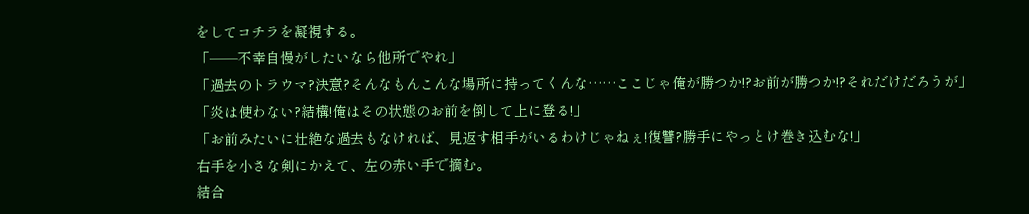をしてコチラを凝視する。
「──不幸自慢がしたいなら他所でやれ」
「過去のトラウマ?決意?そんなもんこんな場所に持ってくんな……ここじゃ俺が勝つか!?お前が勝つか!?それだけだろうが」
「炎は使わない?結構!俺はその状態のお前を倒して上に登る!」
「お前みたいに壮絶な過去もなければ、見返す相手がいるわけじゃねぇ!復讐?勝手にやっとけ巻き込むな!」
右手を小さな剣にかえて、左の赤い手で摘む。
結合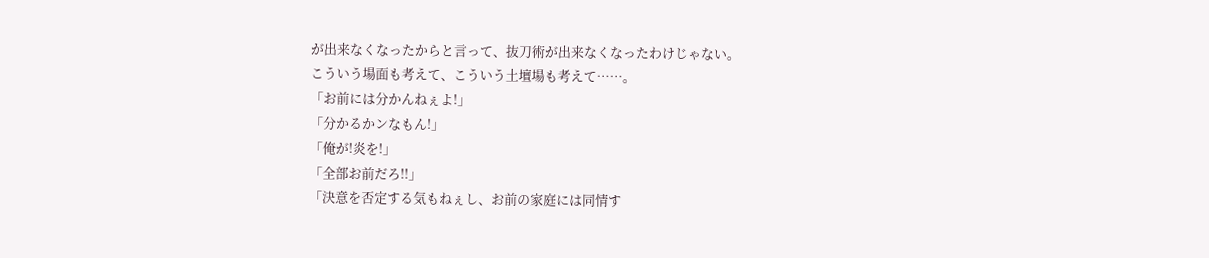が出来なくなったからと言って、抜刀術が出来なくなったわけじゃない。
こういう場面も考えて、こういう土壇場も考えて……。
「お前には分かんねぇよ!」
「分かるかンなもん!」
「俺が!炎を!」
「全部お前だろ!!」
「決意を否定する気もねぇし、お前の家庭には同情す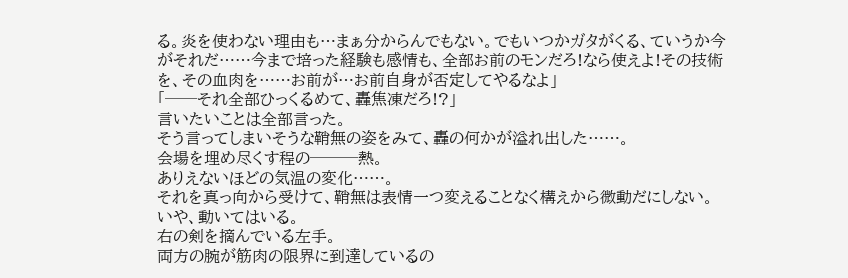る。炎を使わない理由も…まぁ分からんでもない。でもいつかガタがくる、ていうか今がそれだ……今まで培った経験も感情も、全部お前のモンだろ!なら使えよ!その技術を、その血肉を……お前が…お前自身が否定してやるなよ」
「──それ全部ひっくるめて、轟焦凍だろ!?」
言いたいことは全部言った。
そう言ってしまいそうな鞘無の姿をみて、轟の何かが溢れ出した……。
会場を埋め尽くす程の───熱。
ありえないほどの気温の変化……。
それを真っ向から受けて、鞘無は表情一つ変えることなく構えから微動だにしない。
いや、動いてはいる。
右の剣を摘んでいる左手。
両方の腕が筋肉の限界に到達しているの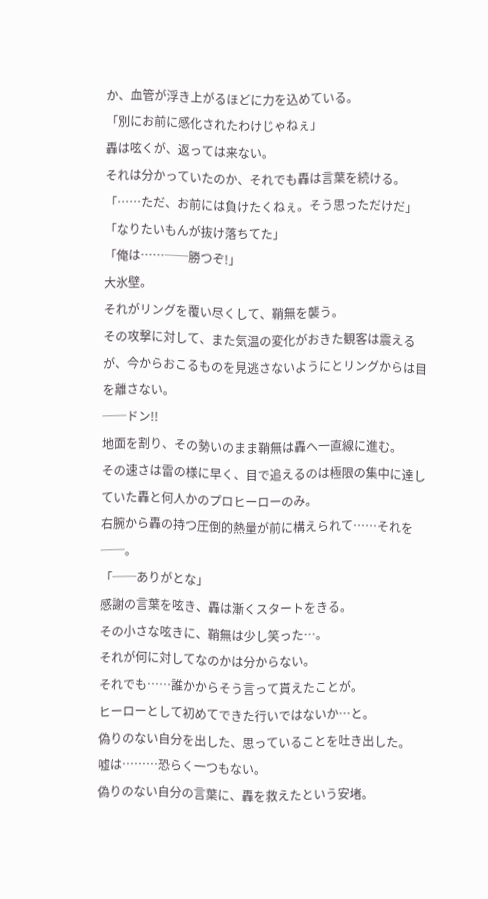か、血管が浮き上がるほどに力を込めている。
「別にお前に感化されたわけじゃねぇ」
轟は呟くが、返っては来ない。
それは分かっていたのか、それでも轟は言葉を続ける。
「……ただ、お前には負けたくねぇ。そう思っただけだ」
「なりたいもんが抜け落ちてた」
「俺は……──勝つぞ!」
大氷壁。
それがリングを覆い尽くして、鞘無を襲う。
その攻撃に対して、また気温の変化がおきた観客は震えるが、今からおこるものを見逃さないようにとリングからは目を離さない。
──ドン!!
地面を割り、その勢いのまま鞘無は轟へ一直線に進む。
その速さは雷の様に早く、目で追えるのは極限の集中に達していた轟と何人かのプロヒーローのみ。
右腕から轟の持つ圧倒的熱量が前に構えられて……それを──。
「──ありがとな」
感謝の言葉を呟き、轟は漸くスタートをきる。
その小さな呟きに、鞘無は少し笑った…。
それが何に対してなのかは分からない。
それでも……誰かからそう言って貰えたことが。
ヒーローとして初めてできた行いではないか…と。
偽りのない自分を出した、思っていることを吐き出した。
嘘は………恐らく一つもない。
偽りのない自分の言葉に、轟を救えたという安堵。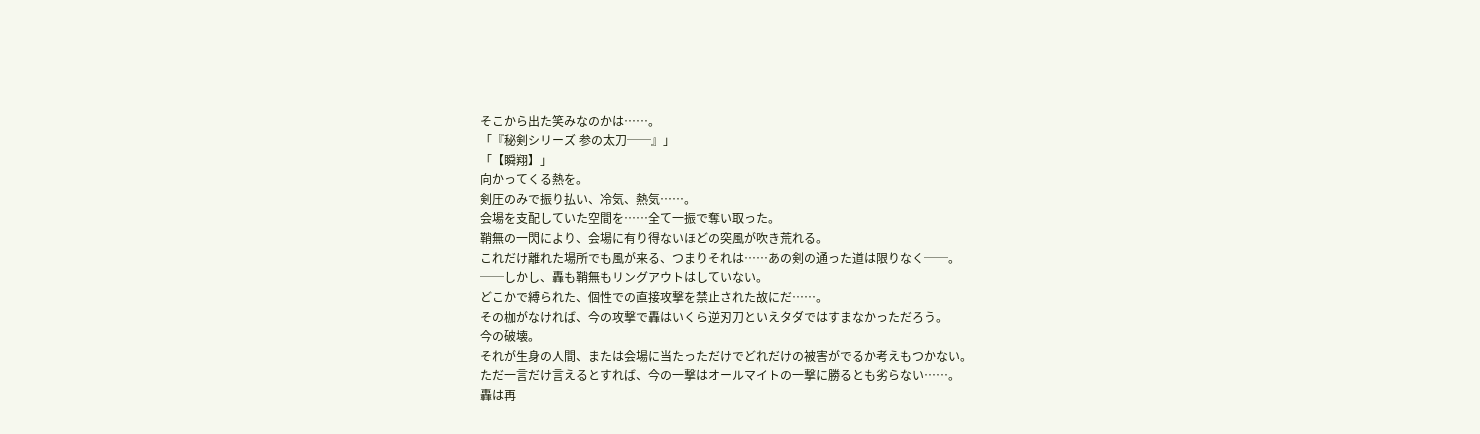そこから出た笑みなのかは……。
「『秘剣シリーズ 参の太刀──』」
「【瞬翔】」
向かってくる熱を。
剣圧のみで振り払い、冷気、熱気……。
会場を支配していた空間を……全て一振で奪い取った。
鞘無の一閃により、会場に有り得ないほどの突風が吹き荒れる。
これだけ離れた場所でも風が来る、つまりそれは……あの剣の通った道は限りなく──。
──しかし、轟も鞘無もリングアウトはしていない。
どこかで縛られた、個性での直接攻撃を禁止された故にだ……。
その枷がなければ、今の攻撃で轟はいくら逆刃刀といえタダではすまなかっただろう。
今の破壊。
それが生身の人間、または会場に当たっただけでどれだけの被害がでるか考えもつかない。
ただ一言だけ言えるとすれば、今の一撃はオールマイトの一撃に勝るとも劣らない……。
轟は再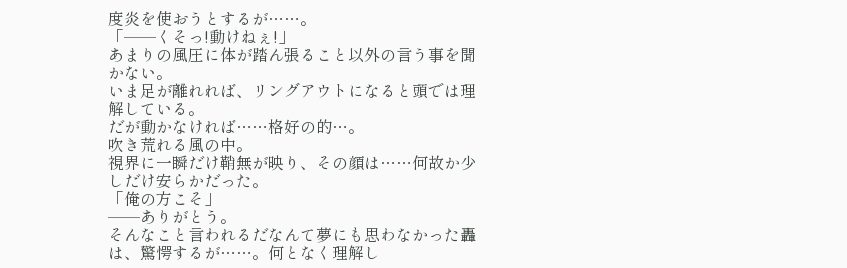度炎を使おうとするが……。
「──くそっ!動けねぇ!」
あまりの風圧に体が踏ん張ること以外の言う事を聞かない。
いま足が離れれば、リングアウトになると頭では理解している。
だが動かなければ……格好の的…。
吹き荒れる風の中。
視界に一瞬だけ鞘無が映り、その顔は……何故か少しだけ安らかだった。
「俺の方こそ」
──ありがとう。
そんなこと言われるだなんて夢にも思わなかった轟は、驚愕するが……。何となく理解し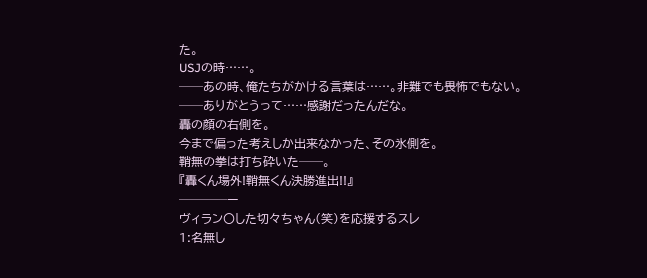た。
USJの時……。
──あの時、俺たちがかける言葉は……。非難でも畏怖でもない。
──ありがとうって……感謝だったんだな。
轟の顔の右側を。
今まで偏った考えしか出来なかった、その氷側を。
鞘無の拳は打ち砕いた──。
『轟くん場外!鞘無くん決勝進出!!』
────ー
ヴィラン〇した切々ちゃん(笑)を応援するスレ
1:名無し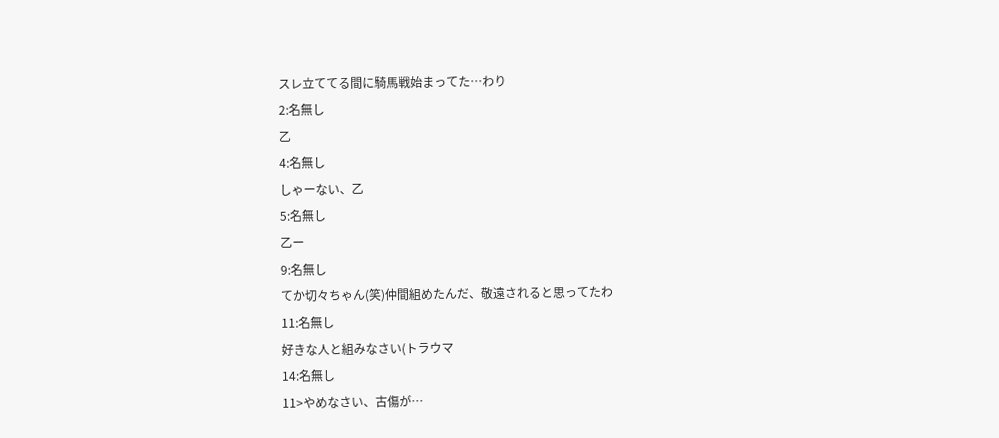スレ立ててる間に騎馬戦始まってた…わり
2:名無し
乙
4:名無し
しゃーない、乙
5:名無し
乙ー
9:名無し
てか切々ちゃん(笑)仲間組めたんだ、敬遠されると思ってたわ
11:名無し
好きな人と組みなさい(トラウマ
14:名無し
11>やめなさい、古傷が…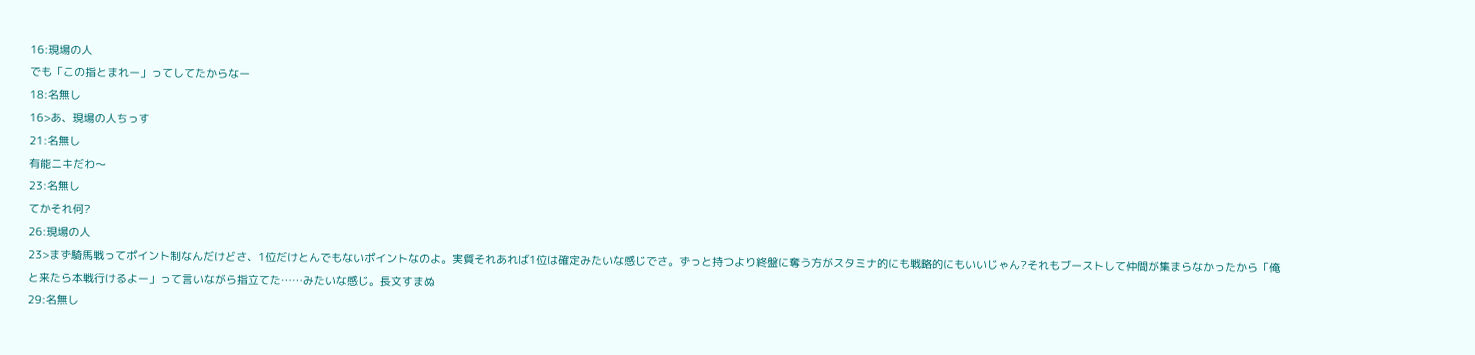16:現場の人
でも「この指とまれー」ってしてたからなー
18:名無し
16>あ、現場の人ちっす
21:名無し
有能ニキだわ〜
23:名無し
てかそれ何?
26:現場の人
23>まず騎馬戦ってポイント制なんだけどさ、1位だけとんでもないポイントなのよ。実質それあれば1位は確定みたいな感じでさ。ずっと持つより終盤に奪う方がスタミナ的にも戦略的にもいいじゃん?それもブーストして仲間が集まらなかったから「俺と来たら本戦行けるよー」って言いながら指立てた……みたいな感じ。長文すまぬ
29:名無し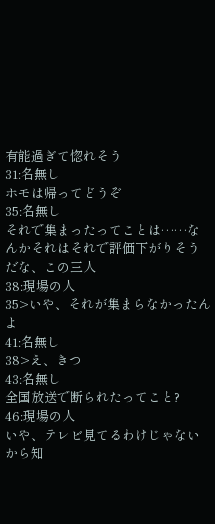有能過ぎて惚れそう
31:名無し
ホモは帰ってどうぞ
35:名無し
それで集まったってことは……なんかそれはそれで評価下がりそうだな、この三人
38:現場の人
35>いや、それが集まらなかったんよ
41:名無し
38>え、きつ
43:名無し
全国放送で断られたってこと?
46:現場の人
いや、テレビ見てるわけじゃないから知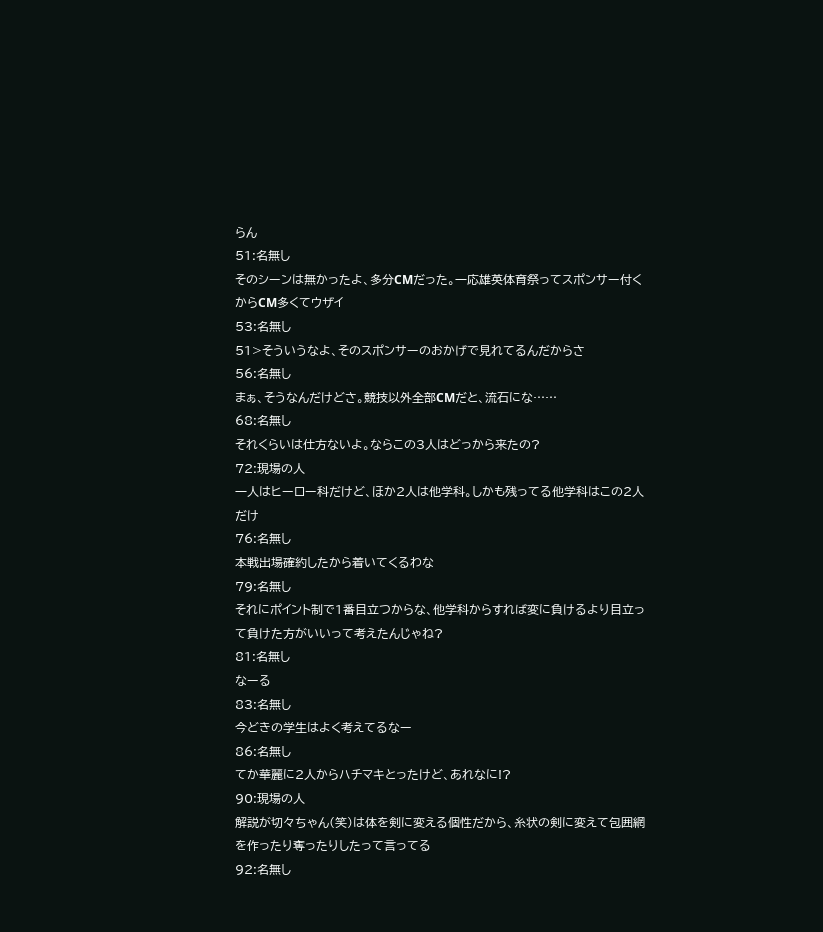らん
51:名無し
そのシーンは無かったよ、多分CMだった。一応雄英体育祭ってスポンサー付くからCM多くてウザイ
53:名無し
51>そういうなよ、そのスポンサーのおかげで見れてるんだからさ
56:名無し
まぁ、そうなんだけどさ。競技以外全部CMだと、流石にな……
68:名無し
それくらいは仕方ないよ。ならこの3人はどっから来たの?
72:現場の人
一人はヒーロー科だけど、ほか2人は他学科。しかも残ってる他学科はこの2人だけ
76:名無し
本戦出場確約したから着いてくるわな
79:名無し
それにポイント制で1番目立つからな、他学科からすれば変に負けるより目立って負けた方がいいって考えたんじゃね?
81:名無し
なーる
83:名無し
今どきの学生はよく考えてるなー
86:名無し
てか華麗に2人からハチマキとったけど、あれなに!?
90:現場の人
解説が切々ちゃん(笑)は体を剣に変える個性だから、糸状の剣に変えて包囲網を作ったり奪ったりしたって言ってる
92:名無し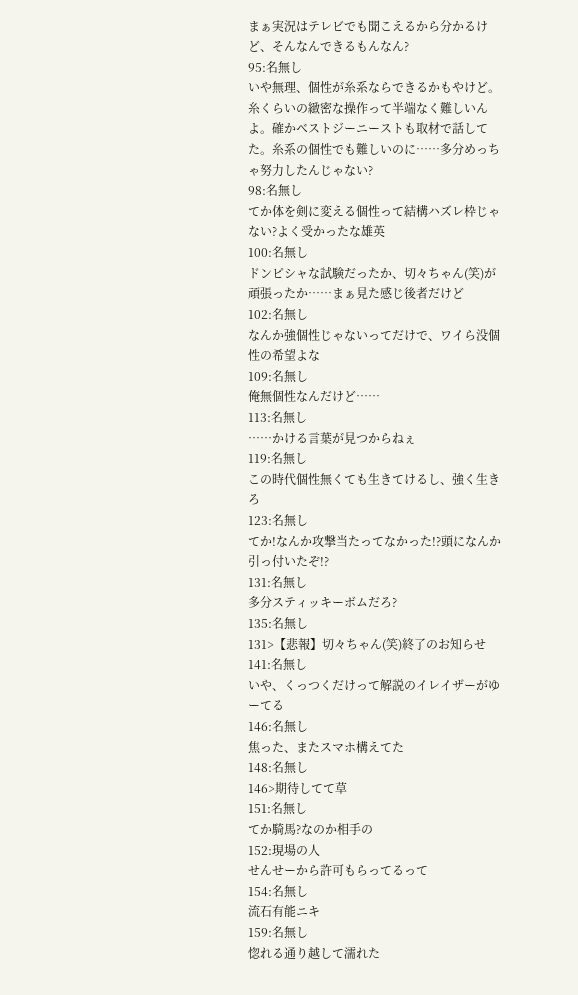まぁ実況はテレビでも聞こえるから分かるけど、そんなんできるもんなん?
95:名無し
いや無理、個性が糸系ならできるかもやけど。糸くらいの緻密な操作って半端なく難しいんよ。確かベストジーニーストも取材で話してた。糸系の個性でも難しいのに……多分めっちゃ努力したんじゃない?
98:名無し
てか体を剣に変える個性って結構ハズレ枠じゃない?よく受かったな雄英
100:名無し
ドンピシャな試験だったか、切々ちゃん(笑)が頑張ったか……まぁ見た感じ後者だけど
102:名無し
なんか強個性じゃないってだけで、ワイら没個性の希望よな
109:名無し
俺無個性なんだけど……
113:名無し
……かける言葉が見つからねぇ
119:名無し
この時代個性無くても生きてけるし、強く生きろ
123:名無し
てか!なんか攻撃当たってなかった!?頭になんか引っ付いたぞ!?
131:名無し
多分スティッキーボムだろ?
135:名無し
131>【悲報】切々ちゃん(笑)終了のお知らせ
141:名無し
いや、くっつくだけって解説のイレイザーがゆーてる
146:名無し
焦った、またスマホ構えてた
148:名無し
146>期待してて草
151:名無し
てか騎馬?なのか相手の
152:現場の人
せんせーから許可もらってるって
154:名無し
流石有能ニキ
159:名無し
惚れる通り越して濡れた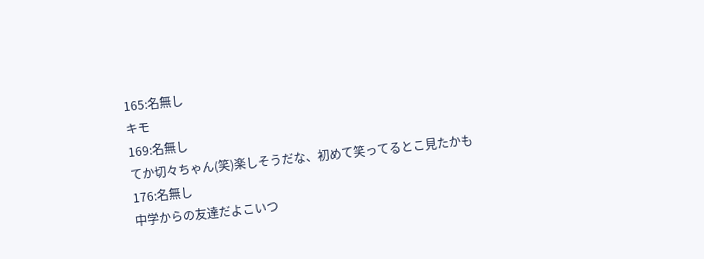165:名無し
キモ
169:名無し
てか切々ちゃん(笑)楽しそうだな、初めて笑ってるとこ見たかも
176:名無し
中学からの友達だよこいつ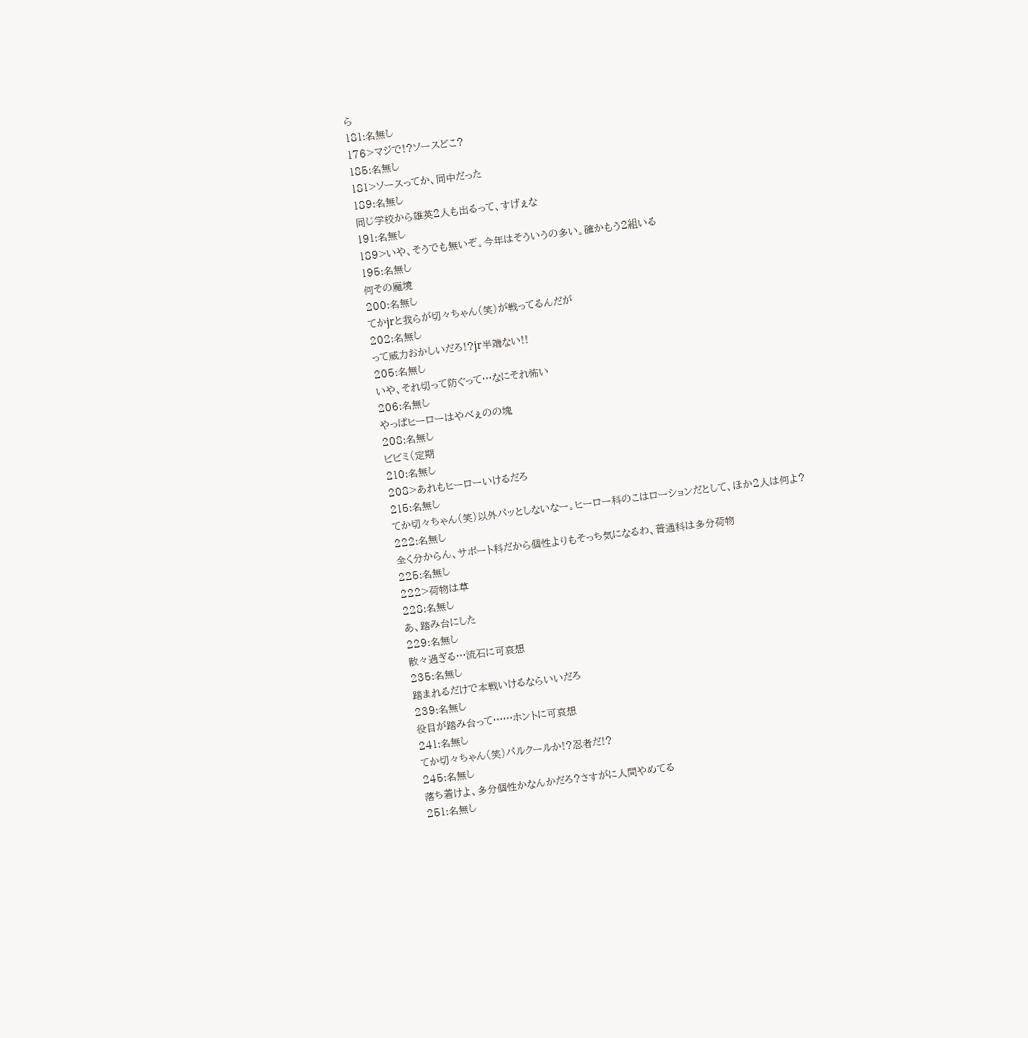ら
181:名無し
176>マジで!?ソースどこ?
185:名無し
181>ソースってか、同中だった
189:名無し
同じ学校から雄英2人も出るって、すげぇな
191:名無し
189>いや、そうでも無いぞ。今年はそういうの多い。確かもう2組いる
195:名無し
何その魔境
200:名無し
てかjrと我らが切々ちゃん(笑)が戦ってるんだが
202:名無し
って威力おかしいだろ!?jr半端ない!!
205:名無し
いや、それ切って防ぐって…なにそれ怖い
206:名無し
やっぱヒーローはやべぇのの塊
208:名無し
ビビミ(定期
210:名無し
208>あれもヒーローいけるだろ
215:名無し
てか切々ちゃん(笑)以外パッとしないなー。ヒーロー科のこはローションだとして、ほか2人は何よ?
222:名無し
全く分からん、サポート科だから個性よりもそっち気になるわ、普通科は多分荷物
225:名無し
222>荷物は草
228:名無し
あ、踏み台にした
229:名無し
散々過ぎる…流石に可哀想
235:名無し
踏まれるだけで本戦いけるならいいだろ
239:名無し
役目が踏み台って……ホントに可哀想
241:名無し
てか切々ちゃん(笑)パルクールか!?忍者だ!?
245:名無し
落ち着けよ、多分個性かなんかだろ?さすがに人間やめてる
251:名無し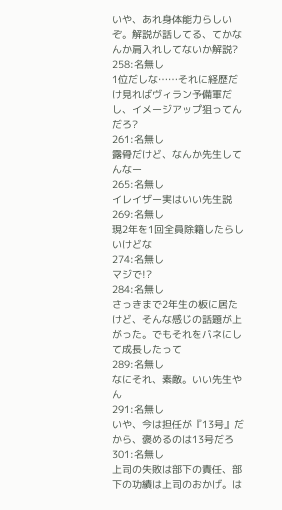いや、あれ身体能力らしいぞ。解説が話してる、てかなんか肩入れしてないか解説?
258:名無し
1位だしな……それに経歴だけ見ればヴィラン予備軍だし、イメージアップ狙ってんだろ?
261:名無し
露骨だけど、なんか先生してんなー
265:名無し
イレイザー実はいい先生説
269:名無し
現2年を1回全員除籍したらしいけどな
274:名無し
マジで!?
284:名無し
さっきまで2年生の板に居たけど、そんな感じの話題が上がった。でもそれをバネにして成長したって
289:名無し
なにそれ、素敵。いい先生やん
291:名無し
いや、今は担任が『13号』だから、褒めるのは13号だろ
301:名無し
上司の失敗は部下の責任、部下の功績は上司のおかげ。は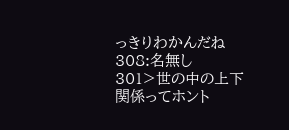っきりわかんだね
308:名無し
301>世の中の上下関係ってホント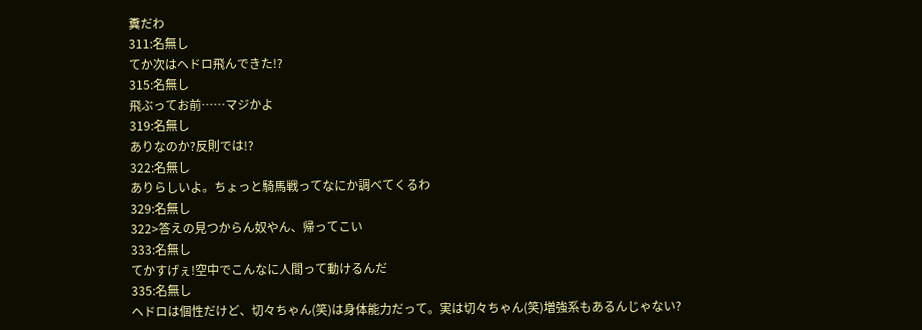糞だわ
311:名無し
てか次はヘドロ飛んできた!?
315:名無し
飛ぶってお前……マジかよ
319:名無し
ありなのか?反則では!?
322:名無し
ありらしいよ。ちょっと騎馬戦ってなにか調べてくるわ
329:名無し
322>答えの見つからん奴やん、帰ってこい
333:名無し
てかすげぇ!空中でこんなに人間って動けるんだ
335:名無し
ヘドロは個性だけど、切々ちゃん(笑)は身体能力だって。実は切々ちゃん(笑)増強系もあるんじゃない?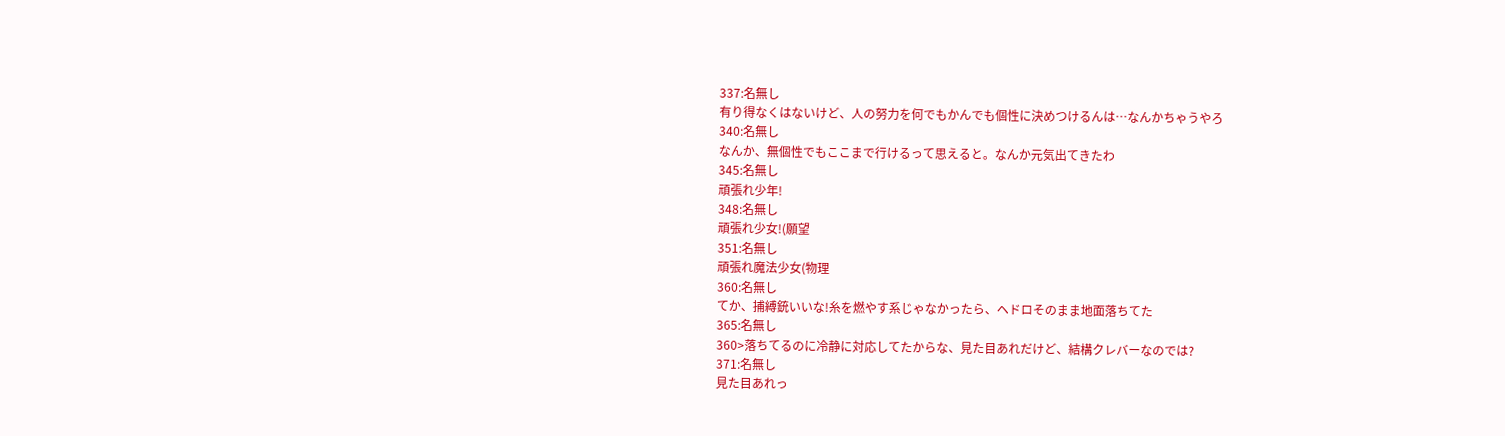337:名無し
有り得なくはないけど、人の努力を何でもかんでも個性に決めつけるんは…なんかちゃうやろ
340:名無し
なんか、無個性でもここまで行けるって思えると。なんか元気出てきたわ
345:名無し
頑張れ少年!
348:名無し
頑張れ少女!(願望
351:名無し
頑張れ魔法少女(物理
360:名無し
てか、捕縛銃いいな!糸を燃やす系じゃなかったら、ヘドロそのまま地面落ちてた
365:名無し
360>落ちてるのに冷静に対応してたからな、見た目あれだけど、結構クレバーなのでは?
371:名無し
見た目あれっ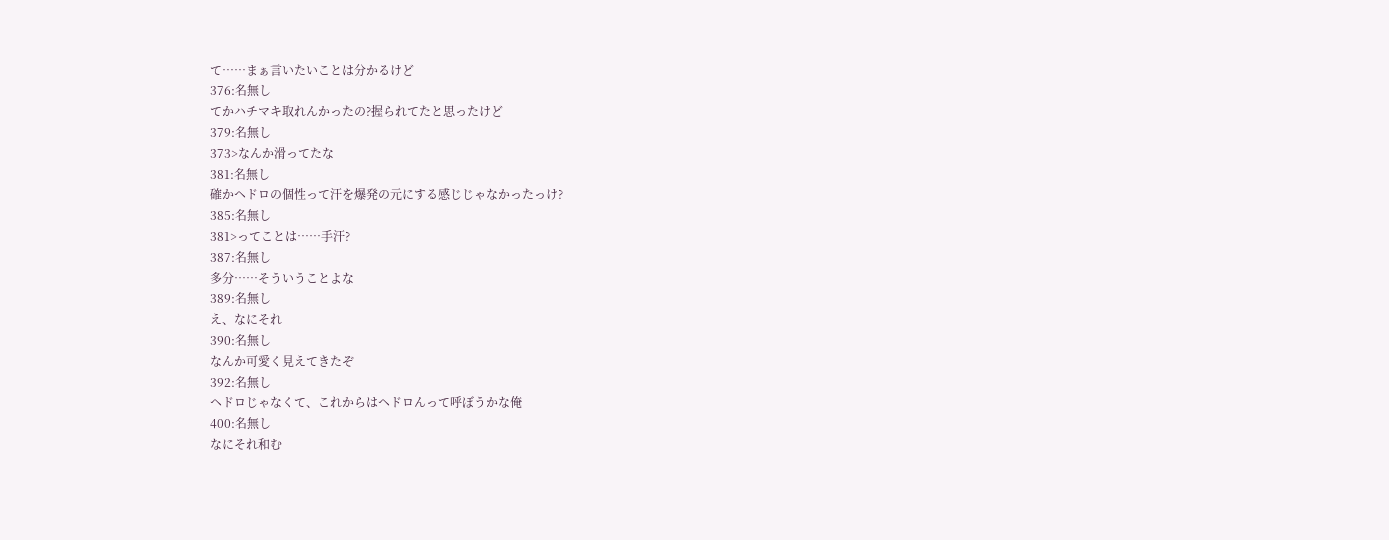て……まぁ言いたいことは分かるけど
376:名無し
てかハチマキ取れんかったの?握られてたと思ったけど
379:名無し
373>なんか滑ってたな
381:名無し
確かヘドロの個性って汗を爆発の元にする感じじゃなかったっけ?
385:名無し
381>ってことは……手汗?
387:名無し
多分……そういうことよな
389:名無し
え、なにそれ
390:名無し
なんか可愛く見えてきたぞ
392:名無し
ヘドロじゃなくて、これからはヘドロんって呼ぼうかな俺
400:名無し
なにそれ和む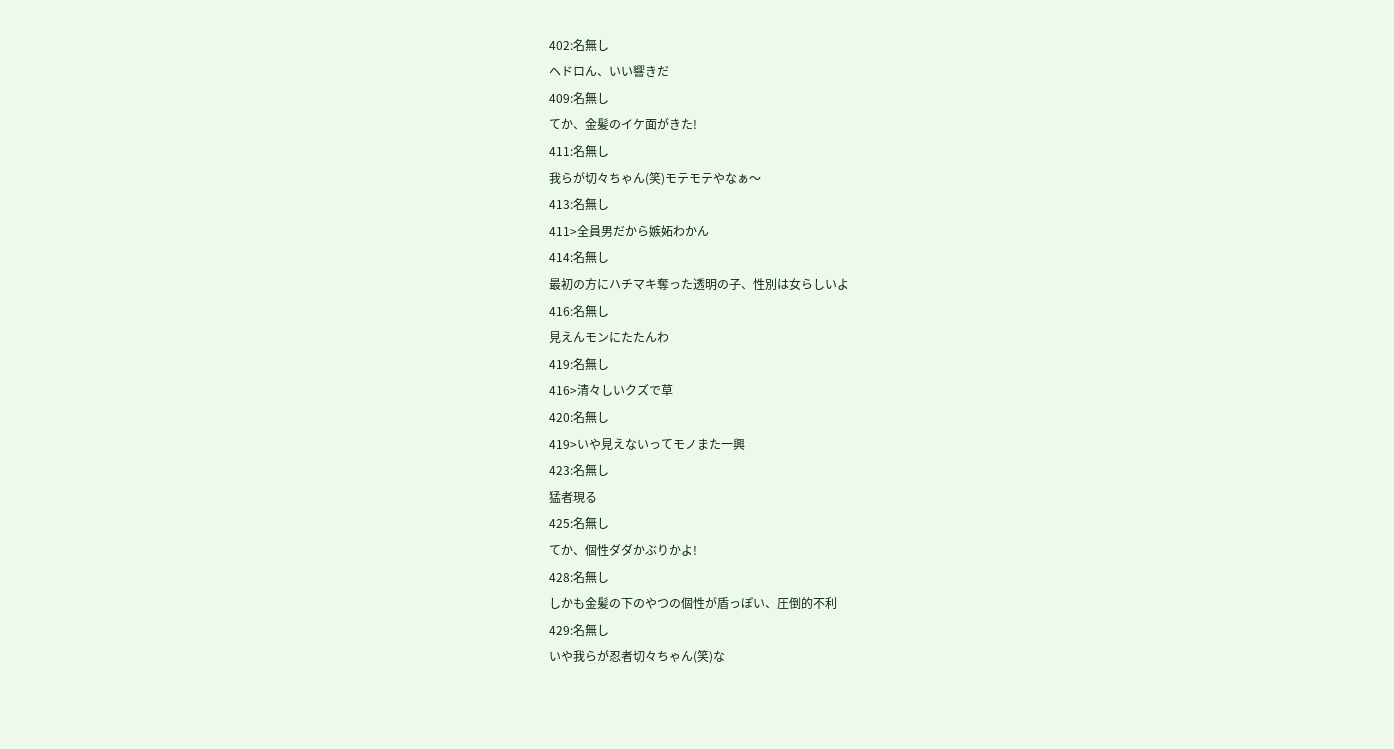402:名無し
ヘドロん、いい響きだ
409:名無し
てか、金髪のイケ面がきた!
411:名無し
我らが切々ちゃん(笑)モテモテやなぁ〜
413:名無し
411>全員男だから嫉妬わかん
414:名無し
最初の方にハチマキ奪った透明の子、性別は女らしいよ
416:名無し
見えんモンにたたんわ
419:名無し
416>清々しいクズで草
420:名無し
419>いや見えないってモノまた一興
423:名無し
猛者現る
425:名無し
てか、個性ダダかぶりかよ!
428:名無し
しかも金髪の下のやつの個性が盾っぽい、圧倒的不利
429:名無し
いや我らが忍者切々ちゃん(笑)な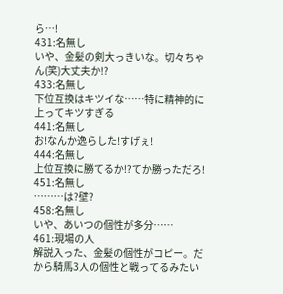ら…!
431:名無し
いや、金髪の剣大っきいな。切々ちゃん(笑)大丈夫か!?
433:名無し
下位互換はキツイな……特に精神的に上ってキツすぎる
441:名無し
お!なんか逸らした!すげぇ!
444:名無し
上位互換に勝てるか!?てか勝っただろ!
451:名無し
………は?壁?
458:名無し
いや、あいつの個性が多分……
461:現場の人
解説入った、金髪の個性がコピー。だから騎馬3人の個性と戦ってるみたい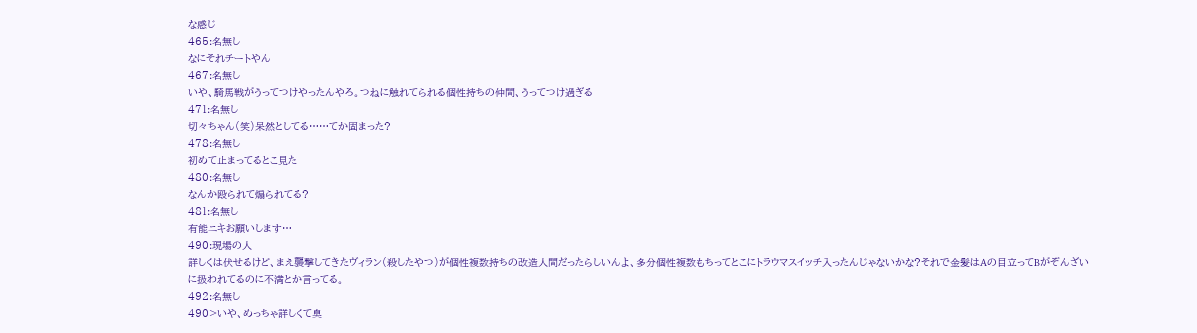な感じ
465:名無し
なにそれチートやん
467:名無し
いや、騎馬戦がうってつけやったんやろ。つねに触れてられる個性持ちの仲間、うってつけ過ぎる
471:名無し
切々ちゃん(笑)呆然としてる……てか固まった?
478:名無し
初めて止まってるとこ見た
480:名無し
なんか殴られて煽られてる?
481:名無し
有能ニキお願いします…
490:現場の人
詳しくは伏せるけど、まえ襲撃してきたヴィラン(殺したやつ)が個性複数持ちの改造人間だったらしいんよ、多分個性複数もちってとこにトラウマスイッチ入ったんじゃないかな?それで金髪はAの目立ってBがぞんざいに扱われてるのに不満とか言ってる。
492:名無し
490>いや、めっちゃ詳しくて臭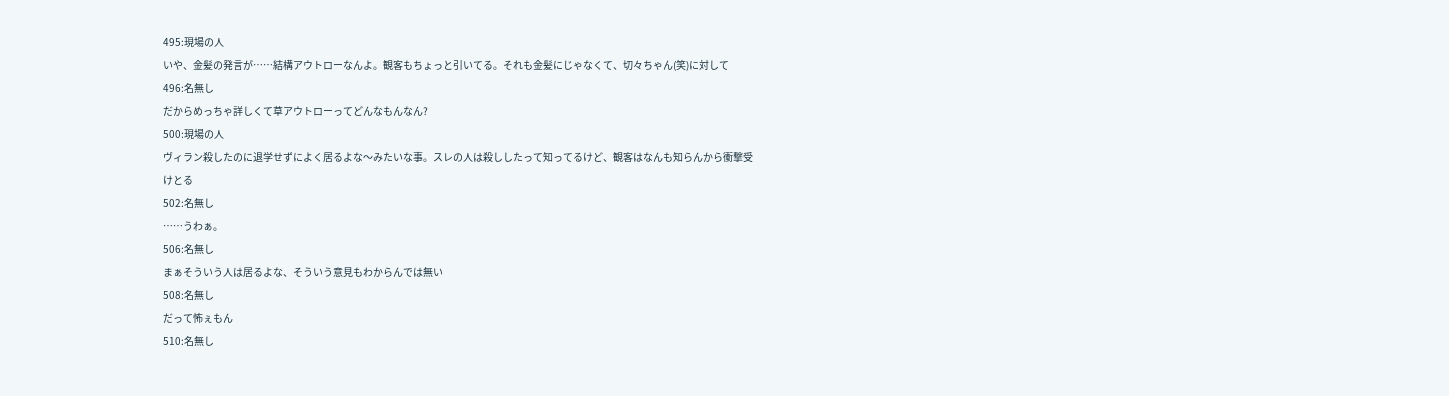495:現場の人
いや、金髪の発言が……結構アウトローなんよ。観客もちょっと引いてる。それも金髪にじゃなくて、切々ちゃん(笑)に対して
496:名無し
だからめっちゃ詳しくて草アウトローってどんなもんなん?
500:現場の人
ヴィラン殺したのに退学せずによく居るよな〜みたいな事。スレの人は殺ししたって知ってるけど、観客はなんも知らんから衝撃受けとる
502:名無し
……うわぁ。
506:名無し
まぁそういう人は居るよな、そういう意見もわからんでは無い
508:名無し
だって怖ぇもん
510:名無し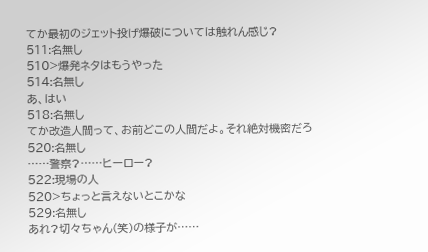てか最初のジェット投げ爆破については触れん感じ?
511:名無し
510>爆発ネタはもうやった
514:名無し
あ、はい
518:名無し
てか改造人間って、お前どこの人間だよ。それ絶対機密だろ
520:名無し
……警察?……ヒーロー?
522:現場の人
520>ちょっと言えないとこかな
529:名無し
あれ?切々ちゃん(笑)の様子が……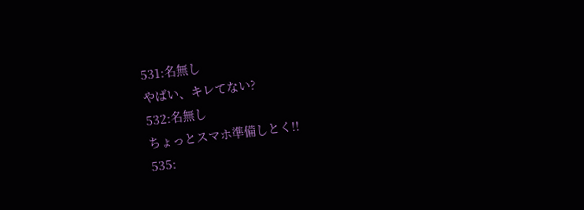531:名無し
やばい、キレてない?
532:名無し
ちょっとスマホ準備しとく!!
535: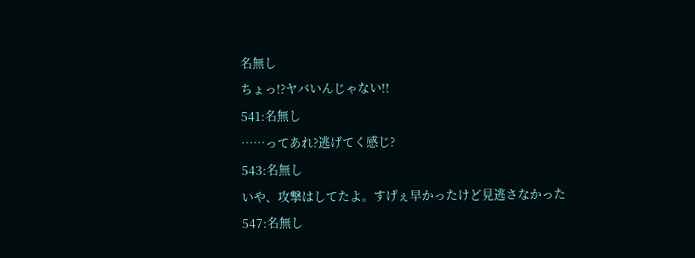名無し
ちょっ!?ヤバいんじゃない!!
541:名無し
……ってあれ?逃げてく感じ?
543:名無し
いや、攻撃はしてたよ。すげぇ早かったけど見逃さなかった
547:名無し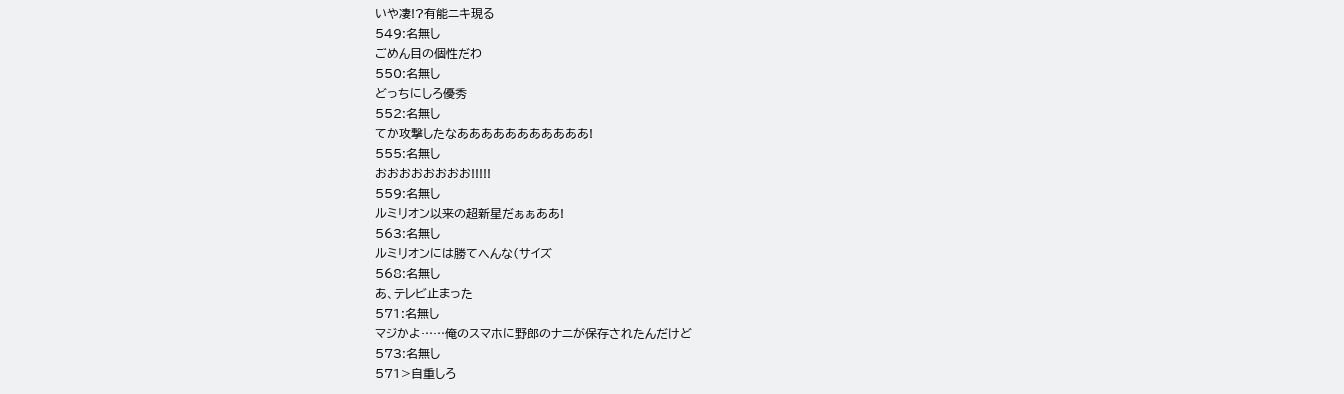いや凄!?有能ニキ現る
549:名無し
ごめん目の個性だわ
550:名無し
どっちにしろ優秀
552:名無し
てか攻撃したなあああああああああああ!
555:名無し
おおおおおおおお!!!!!
559:名無し
ルミリオン以来の超新星だぁぁああ!
563:名無し
ルミリオンには勝てへんな(サイズ
568:名無し
あ、テレビ止まった
571:名無し
マジかよ……俺のスマホに野郎のナニが保存されたんだけど
573:名無し
571>自重しろ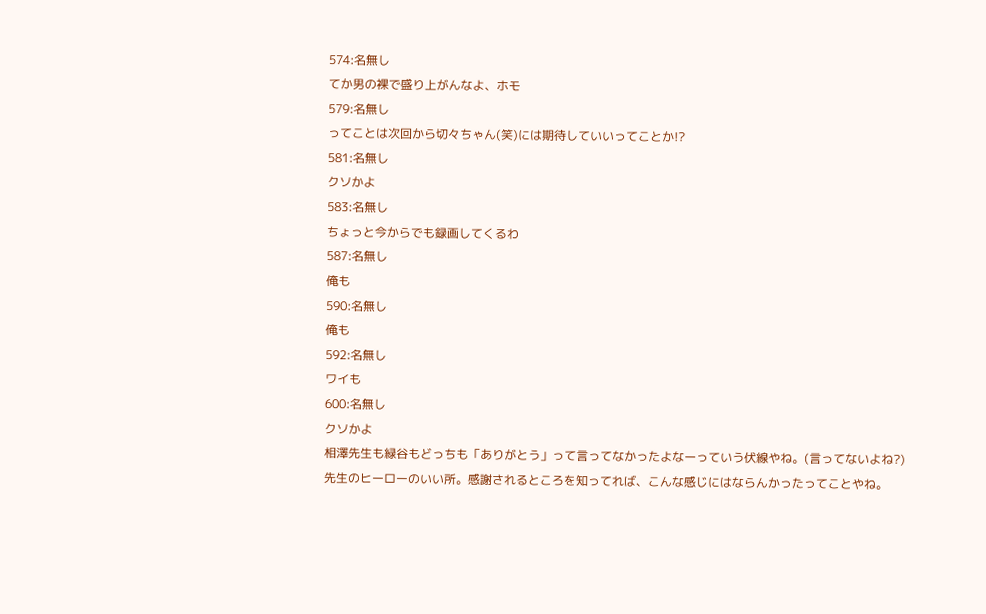574:名無し
てか男の裸で盛り上がんなよ、ホモ
579:名無し
ってことは次回から切々ちゃん(笑)には期待していいってことか!?
581:名無し
クソかよ
583:名無し
ちょっと今からでも録画してくるわ
587:名無し
俺も
590:名無し
俺も
592:名無し
ワイも
600:名無し
クソかよ
相澤先生も緑谷もどっちも「ありがとう」って言ってなかったよなーっていう伏線やね。(言ってないよね?)
先生のヒーローのいい所。感謝されるところを知ってれば、こんな感じにはならんかったってことやね。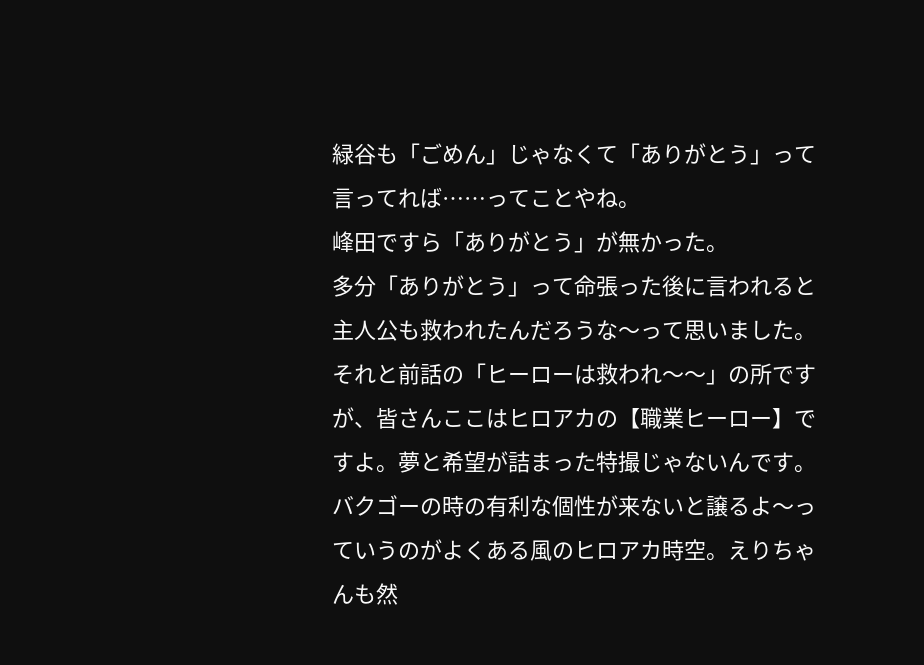緑谷も「ごめん」じゃなくて「ありがとう」って言ってれば……ってことやね。
峰田ですら「ありがとう」が無かった。
多分「ありがとう」って命張った後に言われると主人公も救われたんだろうな〜って思いました。
それと前話の「ヒーローは救われ〜〜」の所ですが、皆さんここはヒロアカの【職業ヒーロー】ですよ。夢と希望が詰まった特撮じゃないんです。
バクゴーの時の有利な個性が来ないと譲るよ〜っていうのがよくある風のヒロアカ時空。えりちゃんも然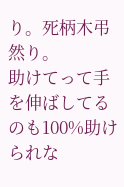り。死柄木弔然り。
助けてって手を伸ばしてるのも100%助けられな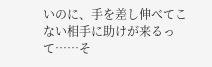いのに、手を差し伸べてこない相手に助けが来るって……そ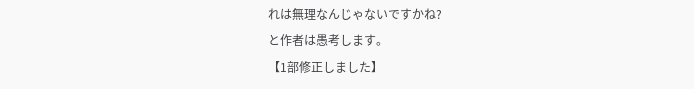れは無理なんじゃないですかね?
と作者は愚考します。
【1部修正しました】